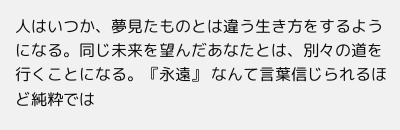人はいつか、夢見たものとは違う生き方をするようになる。同じ未来を望んだあなたとは、別々の道を行くことになる。『永遠』 なんて言葉信じられるほど純粋では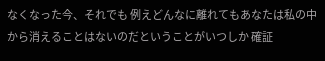なくなった今、それでも 例えどんなに離れてもあなたは私の中から消えることはないのだということがいつしか 確証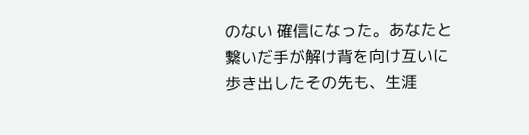のない 確信になった。あなたと繋いだ手が解け背を向け互いに歩き出したその先も、生涯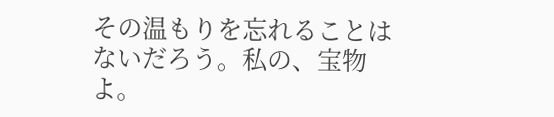その温もりを忘れることはないだろう。私の、宝物よ。